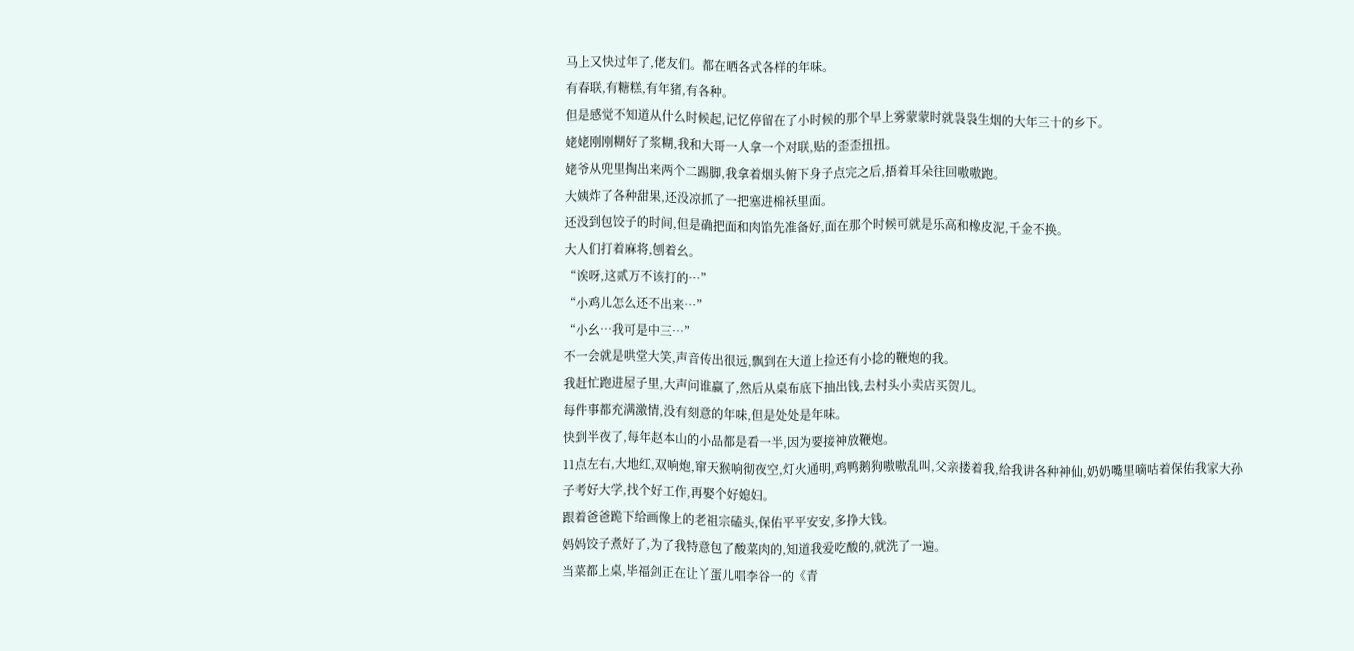马上又快过年了,佬友们。都在晒各式各样的年味。
有春联,有糖糕,有年猪,有各种。
但是感觉不知道从什么时候起,记忆停留在了小时候的那个早上雾蒙蒙时就袅袅生烟的大年三十的乡下。
姥姥刚刚糊好了浆糊,我和大哥一人拿一个对联,贴的歪歪扭扭。
姥爷从兜里掏出来两个二踢脚,我拿着烟头俯下身子点完之后,捂着耳朵往回嗷嗷跑。
大姨炸了各种甜果,还没凉抓了一把塞进棉袄里面。
还没到包饺子的时间,但是确把面和肉馅先准备好,面在那个时候可就是乐高和橡皮泥,千金不换。
大人们打着麻将,刨着幺。
“诶呀,这贰万不该打的…”
“小鸡儿怎么还不出来…”
“小幺…我可是中三…”
不一会就是哄堂大笑,声音传出很远,飘到在大道上捡还有小捻的鞭炮的我。
我赶忙跑进屋子里,大声问谁赢了,然后从桌布底下抽出钱,去村头小卖店买贺儿。
每件事都充满激情,没有刻意的年味,但是处处是年味。
快到半夜了,每年赵本山的小品都是看一半,因为要接神放鞭炮。
11点左右,大地红,双响炮,窜天猴响彻夜空,灯火通明,鸡鸭鹅狗嗷嗷乱叫,父亲搂着我,给我讲各种神仙,奶奶嘴里嘀咕着保佑我家大孙子考好大学,找个好工作,再娶个好媳妇。
跟着爸爸跪下给画像上的老祖宗磕头,保佑平平安安,多挣大钱。
妈妈饺子煮好了,为了我特意包了酸菜肉的,知道我爱吃酸的,就洗了一遍。
当菜都上桌,毕福剑正在让丫蛋儿唱李谷一的《青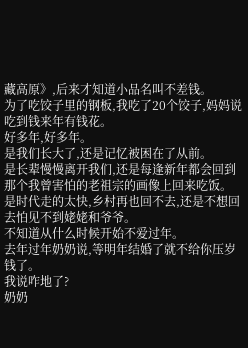藏高原》,后来才知道小品名叫不差钱。
为了吃饺子里的钢板,我吃了20个饺子,妈妈说吃到钱来年有钱花。
好多年,好多年。
是我们长大了,还是记忆被困在了从前。
是长辈慢慢离开我们,还是每逢新年都会回到那个我曾害怕的老祖宗的画像上回来吃饭。
是时代走的太快,乡村再也回不去,还是不想回去怕见不到姥姥和爷爷。
不知道从什么时候开始不爱过年。
去年过年奶奶说,等明年结婚了就不给你压岁钱了。
我说咋地了?
奶奶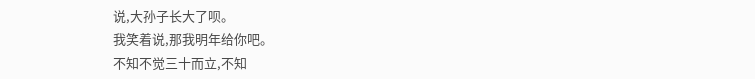说,大孙子长大了呗。
我笑着说,那我明年给你吧。
不知不觉三十而立,不知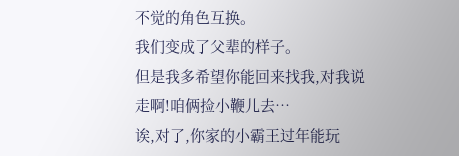不觉的角色互换。
我们变成了父辈的样子。
但是我多希望你能回来找我,对我说
走啊!咱俩捡小鞭儿去…
诶,对了,你家的小霸王过年能玩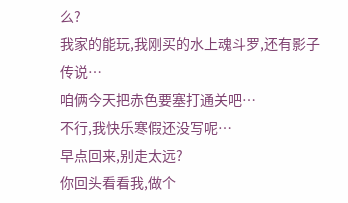么?
我家的能玩,我刚买的水上魂斗罗,还有影子传说…
咱俩今天把赤色要塞打通关吧…
不行,我快乐寒假还没写呢…
早点回来,别走太远?
你回头看看我,做个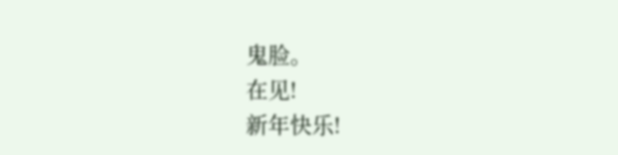鬼脸。
在见!
新年快乐!